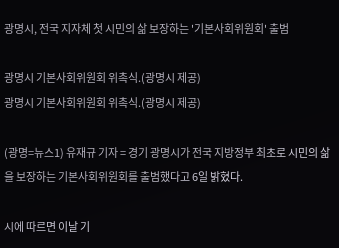광명시, 전국 지자체 첫 시민의 삶 보장하는 '기본사회위원회' 출범

광명시 기본사회위원회 위촉식.(광명시 제공)
광명시 기본사회위원회 위촉식.(광명시 제공)

(광명=뉴스1) 유재규 기자 = 경기 광명시가 전국 지방정부 최초로 시민의 삶을 보장하는 기본사회위원회를 출범했다고 6일 밝혔다.

시에 따르면 이날 기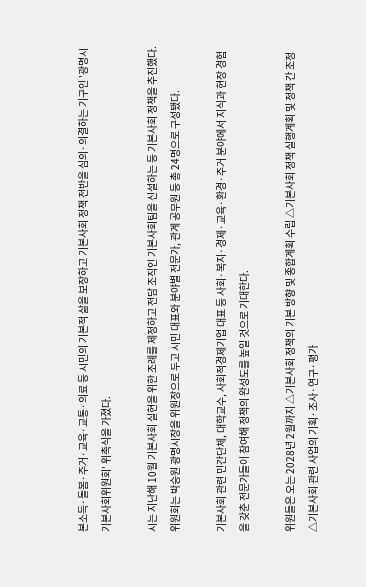본소득·돌봄·주거·교육·교통·의료 등 시민의 기본적 삶을 보장하고 기본사회 정책 전반을 심의·의결하는 기구인 '광명시 기본사회위원회' 위촉식을 가졌다.

시는 지난해 10월 기본사회 실현을 위한 조례를 제정하고 전담 조직인 기본사회팀을 신설하는 등 기본사회 정책을 추진했다. 위원회는 박승원 광명시장을 위원장으로 두고 시민 대표와 분야별 전문가, 관계 공무원 등 총 24명으로 구성됐다.

기본사회 관련 민간단체, 대학교수, 사회적경제기업 대표 등 사회·복지·경제·교육·환경·주거 분야에서 지식과 현장 경험을 갖춘 전문가들이 참여해 정책의 완성도를 높일 것으로 기대한다.

위원들은 오는 2028년 2월까지 △기본사회 정책의 기본 방향 및 종합계획 수립 △기본사회 정책 실행계획 및 정책 간 조정 △기본사회 관련 사업의 기획·조사·연구·평가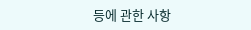등에 관한 사항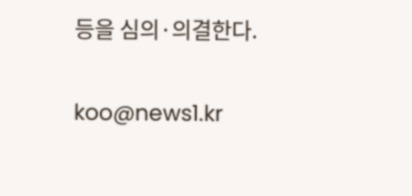등을 심의·의결한다.

koo@news1.kr